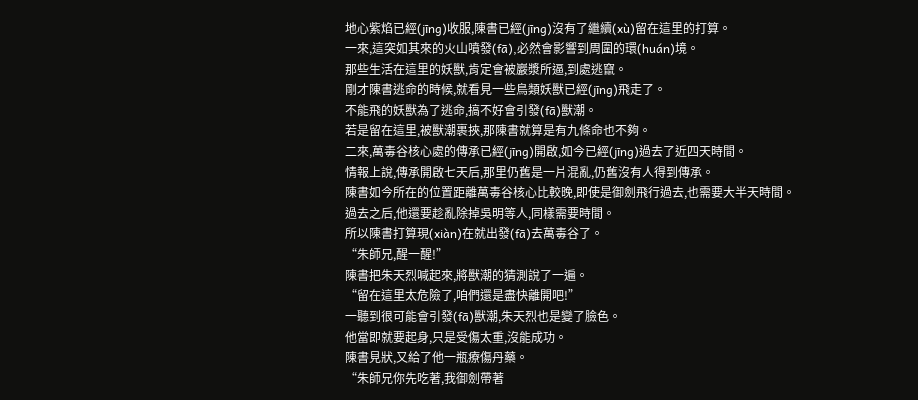地心紫焰已經(jīng)收服,陳書已經(jīng)沒有了繼續(xù)留在這里的打算。
一來,這突如其來的火山噴發(fā),必然會影響到周圍的環(huán)境。
那些生活在這里的妖獸,肯定會被巖漿所逼,到處逃竄。
剛才陳書逃命的時候,就看見一些鳥類妖獸已經(jīng)飛走了。
不能飛的妖獸為了逃命,搞不好會引發(fā)獸潮。
若是留在這里,被獸潮裹挾,那陳書就算是有九條命也不夠。
二來,萬毒谷核心處的傳承已經(jīng)開啟,如今已經(jīng)過去了近四天時間。
情報上說,傳承開啟七天后,那里仍舊是一片混亂,仍舊沒有人得到傳承。
陳書如今所在的位置距離萬毒谷核心比較晚,即使是御劍飛行過去,也需要大半天時間。
過去之后,他還要趁亂除掉吳明等人,同樣需要時間。
所以陳書打算現(xiàn)在就出發(fā)去萬毒谷了。
“朱師兄,醒一醒!”
陳書把朱天烈喊起來,將獸潮的猜測說了一遍。
“留在這里太危險了,咱們還是盡快離開吧!”
一聽到很可能會引發(fā)獸潮,朱天烈也是變了臉色。
他當即就要起身,只是受傷太重,沒能成功。
陳書見狀,又給了他一瓶療傷丹藥。
“朱師兄你先吃著,我御劍帶著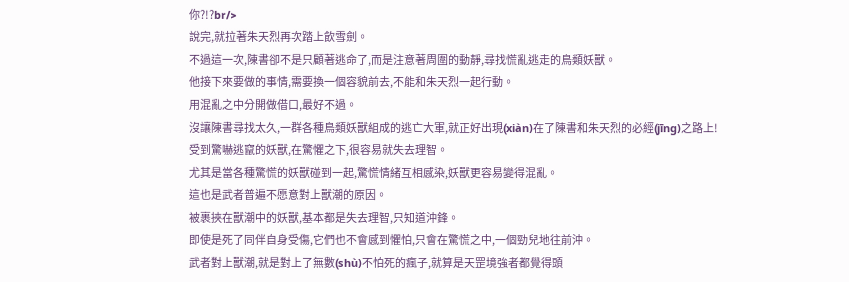你?!?br/>
說完,就拉著朱天烈再次踏上飲雪劍。
不過這一次,陳書卻不是只顧著逃命了,而是注意著周圍的動靜,尋找慌亂逃走的鳥類妖獸。
他接下來要做的事情,需要換一個容貌前去,不能和朱天烈一起行動。
用混亂之中分開做借口,最好不過。
沒讓陳書尋找太久,一群各種鳥類妖獸組成的逃亡大軍,就正好出現(xiàn)在了陳書和朱天烈的必經(jīng)之路上!
受到驚嚇逃竄的妖獸,在驚懼之下,很容易就失去理智。
尤其是當各種驚慌的妖獸碰到一起,驚慌情緒互相感染,妖獸更容易變得混亂。
這也是武者普遍不愿意對上獸潮的原因。
被裹挾在獸潮中的妖獸,基本都是失去理智,只知道沖鋒。
即使是死了同伴自身受傷,它們也不會感到懼怕,只會在驚慌之中,一個勁兒地往前沖。
武者對上獸潮,就是對上了無數(shù)不怕死的瘋子,就算是天罡境強者都覺得頭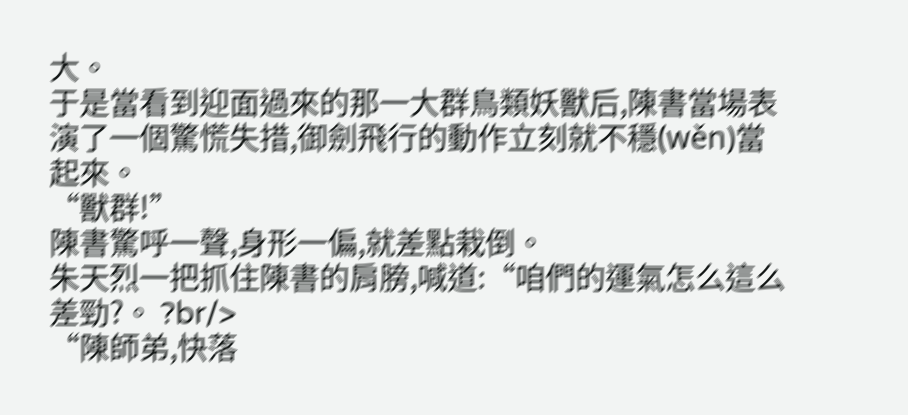大。
于是當看到迎面過來的那一大群鳥類妖獸后,陳書當場表演了一個驚慌失措,御劍飛行的動作立刻就不穩(wěn)當起來。
“獸群!”
陳書驚呼一聲,身形一偏,就差點栽倒。
朱天烈一把抓住陳書的肩膀,喊道:“咱們的運氣怎么這么差勁?。 ?br/>
“陳師弟,快落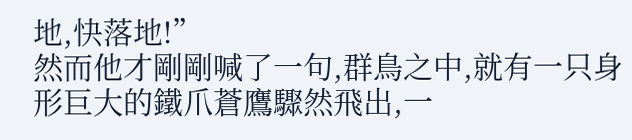地,快落地!”
然而他才剛剛喊了一句,群鳥之中,就有一只身形巨大的鐵爪蒼鷹驟然飛出,一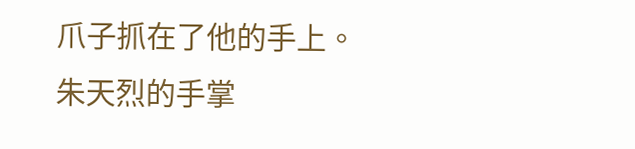爪子抓在了他的手上。
朱天烈的手掌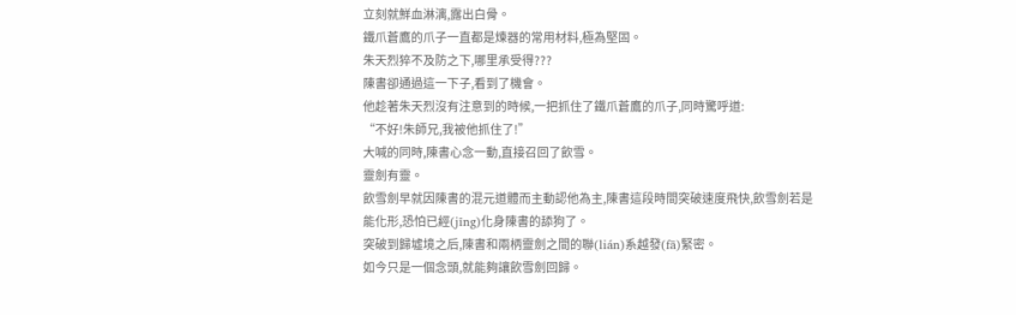立刻就鮮血淋漓,露出白骨。
鐵爪蒼鷹的爪子一直都是煉器的常用材料,極為堅固。
朱天烈猝不及防之下,哪里承受得???
陳書卻通過這一下子,看到了機會。
他趁著朱天烈沒有注意到的時候,一把抓住了鐵爪蒼鷹的爪子,同時驚呼道:
“不好!朱師兄,我被他抓住了!”
大喊的同時,陳書心念一動,直接召回了飲雪。
靈劍有靈。
飲雪劍早就因陳書的混元道體而主動認他為主,陳書這段時間突破速度飛快,飲雪劍若是能化形,恐怕已經(jīng)化身陳書的舔狗了。
突破到歸墟境之后,陳書和兩柄靈劍之間的聯(lián)系越發(fā)緊密。
如今只是一個念頭,就能夠讓飲雪劍回歸。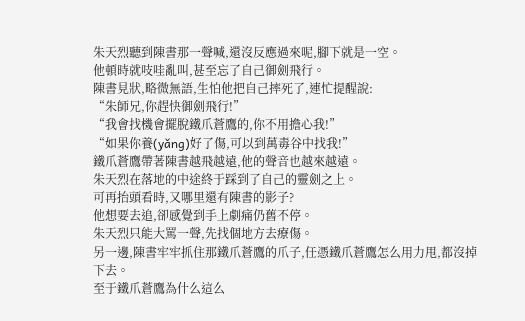朱天烈聽到陳書那一聲喊,還沒反應過來呢,腳下就是一空。
他頓時就吱哇亂叫,甚至忘了自己御劍飛行。
陳書見狀,略微無語,生怕他把自己摔死了,連忙提醒說:
“朱師兄,你趕快御劍飛行!”
“我會找機會擺脫鐵爪蒼鷹的,你不用擔心我!”
“如果你養(yǎng)好了傷,可以到萬毒谷中找我!”
鐵爪蒼鷹帶著陳書越飛越遠,他的聲音也越來越遠。
朱天烈在落地的中途終于踩到了自己的靈劍之上。
可再抬頭看時,又哪里還有陳書的影子?
他想要去追,卻感覺到手上劇痛仍舊不停。
朱天烈只能大罵一聲,先找個地方去療傷。
另一邊,陳書牢牢抓住那鐵爪蒼鷹的爪子,任憑鐵爪蒼鷹怎么用力甩,都沒掉下去。
至于鐵爪蒼鷹為什么這么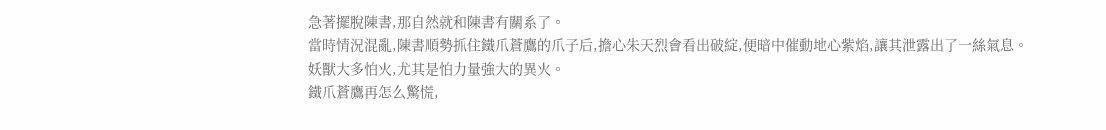急著擺脫陳書,那自然就和陳書有關系了。
當時情況混亂,陳書順勢抓住鐵爪蒼鷹的爪子后,擔心朱天烈會看出破綻,便暗中催動地心紫焰,讓其泄露出了一絲氣息。
妖獸大多怕火,尤其是怕力量強大的異火。
鐵爪蒼鷹再怎么驚慌,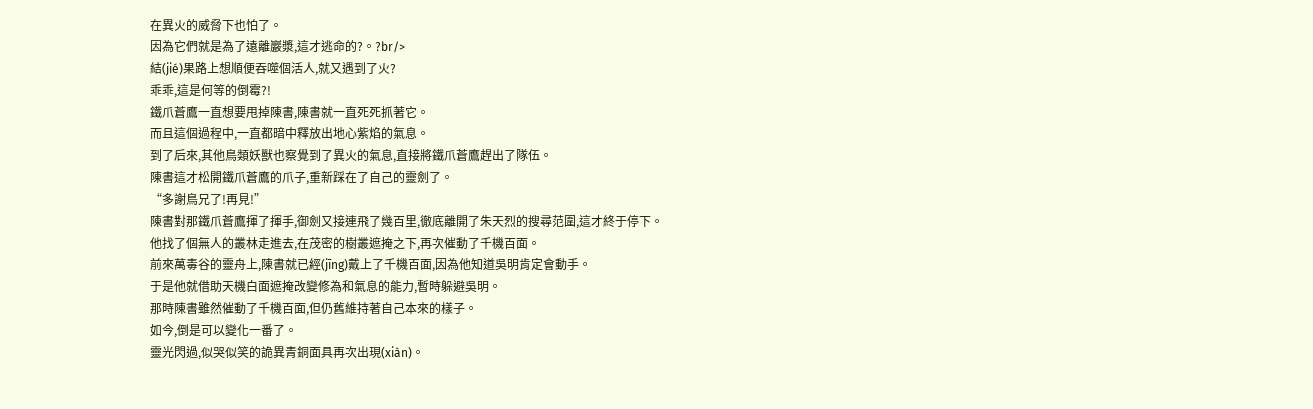在異火的威脅下也怕了。
因為它們就是為了遠離巖漿,這才逃命的?。?br/>
結(jié)果路上想順便吞噬個活人,就又遇到了火?
乖乖,這是何等的倒霉?!
鐵爪蒼鷹一直想要甩掉陳書,陳書就一直死死抓著它。
而且這個過程中,一直都暗中釋放出地心紫焰的氣息。
到了后來,其他鳥類妖獸也察覺到了異火的氣息,直接將鐵爪蒼鷹趕出了隊伍。
陳書這才松開鐵爪蒼鷹的爪子,重新踩在了自己的靈劍了。
“多謝鳥兄了!再見!”
陳書對那鐵爪蒼鷹揮了揮手,御劍又接連飛了幾百里,徹底離開了朱天烈的搜尋范圍,這才終于停下。
他找了個無人的叢林走進去,在茂密的樹叢遮掩之下,再次催動了千機百面。
前來萬毒谷的靈舟上,陳書就已經(jīng)戴上了千機百面,因為他知道吳明肯定會動手。
于是他就借助天機白面遮掩改變修為和氣息的能力,暫時躲避吳明。
那時陳書雖然催動了千機百面,但仍舊維持著自己本來的樣子。
如今,倒是可以變化一番了。
靈光閃過,似哭似笑的詭異青銅面具再次出現(xiàn)。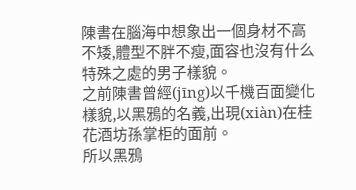陳書在腦海中想象出一個身材不高不矮,體型不胖不瘦,面容也沒有什么特殊之處的男子樣貌。
之前陳書曾經(jīng)以千機百面變化樣貌,以黑鴉的名義,出現(xiàn)在桂花酒坊孫掌柜的面前。
所以黑鴉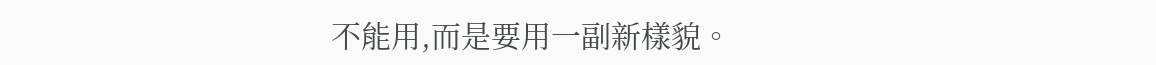不能用,而是要用一副新樣貌。